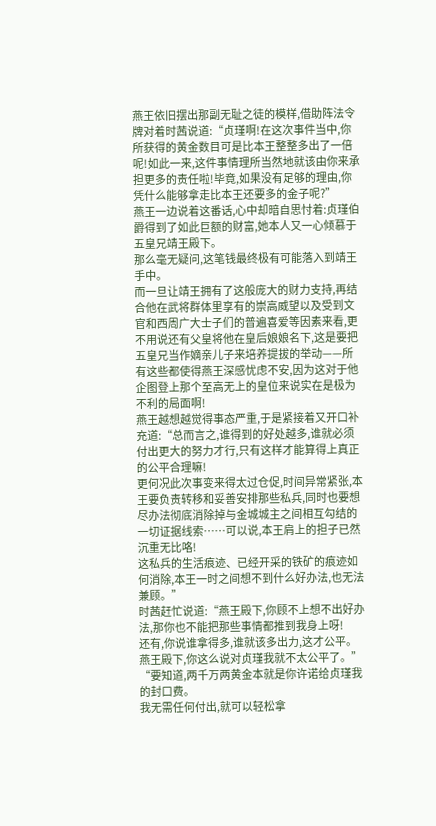燕王依旧摆出那副无耻之徒的模样,借助阵法令牌对着时茜说道:“贞瑾啊!在这次事件当中,你所获得的黄金数目可是比本王整整多出了一倍呢!如此一来,这件事情理所当然地就该由你来承担更多的责任啦!毕竟,如果没有足够的理由,你凭什么能够拿走比本王还要多的金子呢?”
燕王一边说着这番话,心中却暗自思忖着:贞瑾伯爵得到了如此巨额的财富,她本人又一心倾慕于五皇兄靖王殿下。
那么毫无疑问,这笔钱最终极有可能落入到靖王手中。
而一旦让靖王拥有了这般庞大的财力支持,再结合他在武将群体里享有的崇高威望以及受到文官和西周广大士子们的普遍喜爱等因素来看,更不用说还有父皇将他在皇后娘娘名下,这是要把五皇兄当作嫡亲儿子来培养提拔的举动——所有这些都使得燕王深感忧虑不安,因为这对于他企图登上那个至高无上的皇位来说实在是极为不利的局面啊!
燕王越想越觉得事态严重,于是紧接着又开口补充道:“总而言之,谁得到的好处越多,谁就必须付出更大的努力才行,只有这样才能算得上真正的公平合理嘛!
更何况此次事变来得太过仓促,时间异常紧张,本王要负责转移和妥善安排那些私兵,同时也要想尽办法彻底消除掉与金城城主之间相互勾结的一切证据线索……可以说,本王肩上的担子已然沉重无比咯!
这私兵的生活痕迹、已经开采的铁矿的痕迹如何消除,本王一时之间想不到什么好办法,也无法兼顾。”
时茜赶忙说道:“燕王殿下,你顾不上想不出好办法,那你也不能把那些事情都推到我身上呀!
还有,你说谁拿得多,谁就该多出力,这才公平。
燕王殿下,你这么说对贞瑾我就不太公平了。”
“要知道,两千万两黄金本就是你许诺给贞瑾我的封口费。
我无需任何付出,就可以轻松拿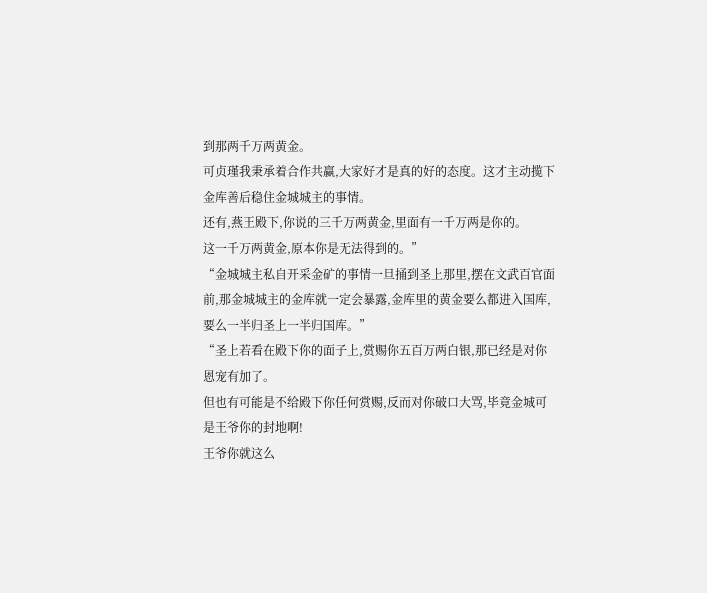到那两千万两黄金。
可贞瑾我秉承着合作共赢,大家好才是真的好的态度。这才主动揽下金库善后稳住金城城主的事情。
还有,燕王殿下,你说的三千万两黄金,里面有一千万两是你的。
这一千万两黄金,原本你是无法得到的。”
“金城城主私自开采金矿的事情一旦捅到圣上那里,摆在文武百官面前,那金城城主的金库就一定会暴露,金库里的黄金要么都进入国库,要么一半归圣上一半归国库。”
“圣上若看在殿下你的面子上,赏赐你五百万两白银,那已经是对你恩宠有加了。
但也有可能是不给殿下你任何赏赐,反而对你破口大骂,毕竟金城可是王爷你的封地啊!
王爷你就这么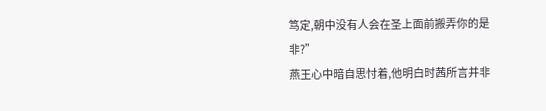笃定,朝中没有人会在圣上面前搬弄你的是非?”
燕王心中暗自思忖着,他明白时茜所言并非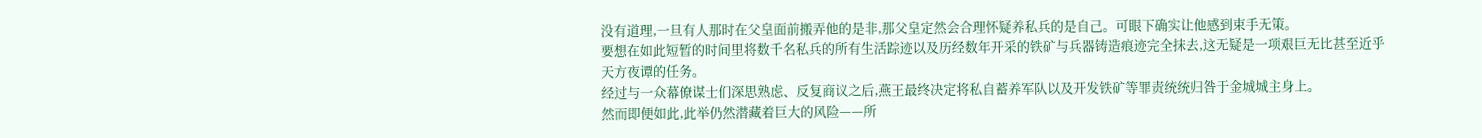没有道理,一旦有人那时在父皇面前搬弄他的是非,那父皇定然会合理怀疑养私兵的是自己。可眼下确实让他感到束手无策。
要想在如此短暂的时间里将数千名私兵的所有生活踪迹以及历经数年开采的铁矿与兵器铸造痕迹完全抹去,这无疑是一项艰巨无比甚至近乎天方夜谭的任务。
经过与一众幕僚谋士们深思熟虑、反复商议之后,燕王最终决定将私自蓄养军队以及开发铁矿等罪责统统归咎于金城城主身上。
然而即便如此,此举仍然潜藏着巨大的风险——所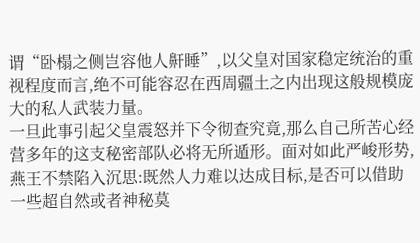谓“卧榻之侧岂容他人鼾睡”,以父皇对国家稳定统治的重视程度而言,绝不可能容忍在西周疆土之内出现这般规模庞大的私人武装力量。
一旦此事引起父皇震怒并下令彻查究竟,那么自己所苦心经营多年的这支秘密部队必将无所遁形。面对如此严峻形势,燕王不禁陷入沉思:既然人力难以达成目标,是否可以借助一些超自然或者神秘莫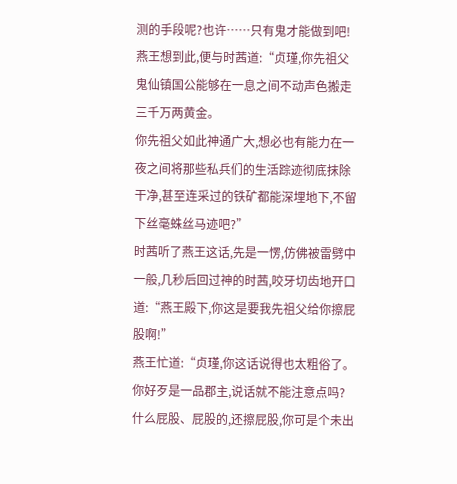测的手段呢?也许……只有鬼才能做到吧!
燕王想到此,便与时茜道:“贞瑾,你先祖父鬼仙镇国公能够在一息之间不动声色搬走三千万两黄金。
你先祖父如此神通广大,想必也有能力在一夜之间将那些私兵们的生活踪迹彻底抹除干净,甚至连采过的铁矿都能深埋地下,不留下丝毫蛛丝马迹吧?”
时茜听了燕王这话,先是一愣,仿佛被雷劈中一般,几秒后回过神的时茜,咬牙切齿地开口道:“燕王殿下,你这是要我先祖父给你擦屁股啊!”
燕王忙道:“贞瑾,你这话说得也太粗俗了。你好歹是一品郡主,说话就不能注意点吗?什么屁股、屁股的,还擦屁股,你可是个未出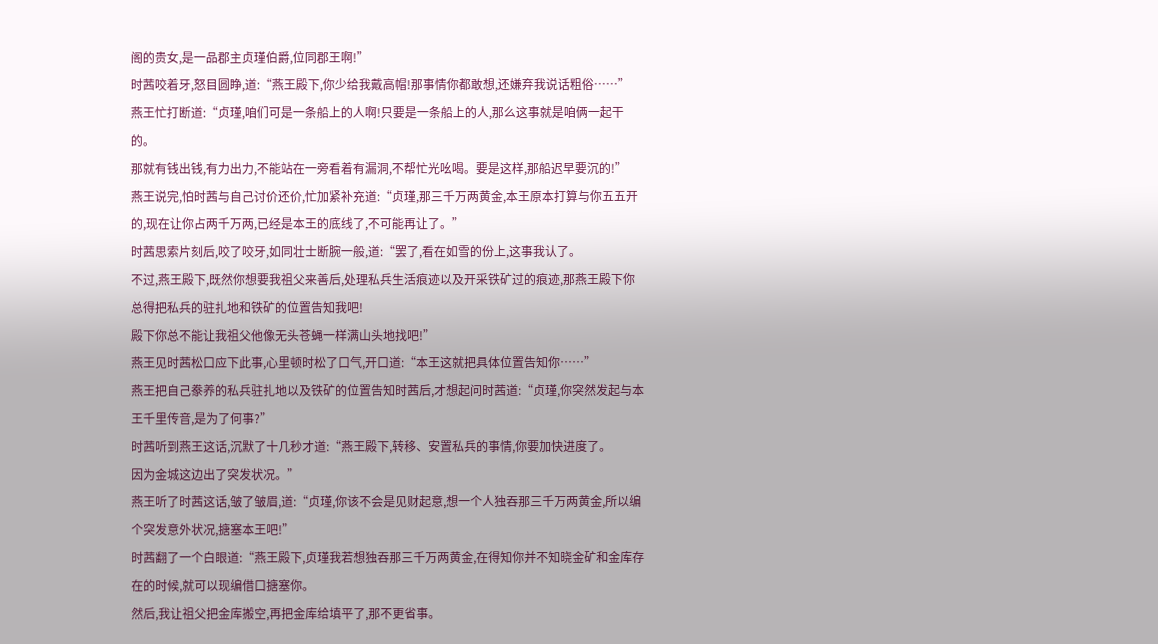阁的贵女,是一品郡主贞瑾伯爵,位同郡王啊!”
时茜咬着牙,怒目圆睁,道:“燕王殿下,你少给我戴高帽!那事情你都敢想,还嫌弃我说话粗俗……”
燕王忙打断道:“贞瑾,咱们可是一条船上的人啊!只要是一条船上的人,那么这事就是咱俩一起干的。
那就有钱出钱,有力出力,不能站在一旁看着有漏洞,不帮忙光吆喝。要是这样,那船迟早要沉的!”
燕王说完,怕时茜与自己讨价还价,忙加紧补充道:“贞瑾,那三千万两黄金,本王原本打算与你五五开的,现在让你占两千万两,已经是本王的底线了,不可能再让了。”
时茜思索片刻后,咬了咬牙,如同壮士断腕一般,道:“罢了,看在如雪的份上,这事我认了。
不过,燕王殿下,既然你想要我祖父来善后,处理私兵生活痕迹以及开采铁矿过的痕迹,那燕王殿下你总得把私兵的驻扎地和铁矿的位置告知我吧!
殿下你总不能让我祖父他像无头苍蝇一样满山头地找吧!”
燕王见时茜松口应下此事,心里顿时松了口气,开口道:“本王这就把具体位置告知你……”
燕王把自己豢养的私兵驻扎地以及铁矿的位置告知时茜后,才想起问时茜道:“贞瑾,你突然发起与本王千里传音,是为了何事?”
时茜听到燕王这话,沉默了十几秒才道:“燕王殿下,转移、安置私兵的事情,你要加快进度了。
因为金城这边出了突发状况。”
燕王听了时茜这话,皱了皱眉,道:“贞瑾,你该不会是见财起意,想一个人独吞那三千万两黄金,所以编个突发意外状况,搪塞本王吧!”
时茜翻了一个白眼道:“燕王殿下,贞瑾我若想独吞那三千万两黄金,在得知你并不知晓金矿和金库存在的时候,就可以现编借口搪塞你。
然后,我让祖父把金库搬空,再把金库给填平了,那不更省事。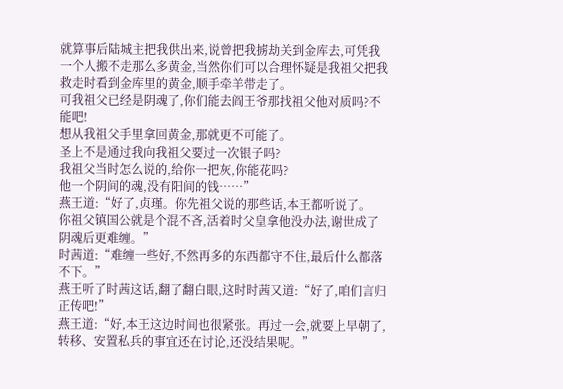就算事后陆城主把我供出来,说曾把我掳劫关到金库去,可凭我一个人搬不走那么多黄金,当然你们可以合理怀疑是我祖父把我救走时看到金库里的黄金,顺手牵羊带走了。
可我祖父已经是阴魂了,你们能去阎王爷那找祖父他对质吗?不能吧!
想从我祖父手里拿回黄金,那就更不可能了。
圣上不是通过我向我祖父要过一次银子吗?
我祖父当时怎么说的,给你一把灰,你能花吗?
他一个阴间的魂,没有阳间的钱……”
燕王道:“好了,贞瑾。你先祖父说的那些话,本王都听说了。
你祖父镇国公就是个混不吝,活着时父皇拿他没办法,谢世成了阴魂后更难缠。”
时茜道:“难缠一些好,不然再多的东西都守不住,最后什么都落不下。”
燕王听了时茜这话,翻了翻白眼,这时时茜又道:“好了,咱们言归正传吧!”
燕王道:“好,本王这边时间也很紧张。再过一会,就要上早朝了,转移、安置私兵的事宜还在讨论,还没结果呢。”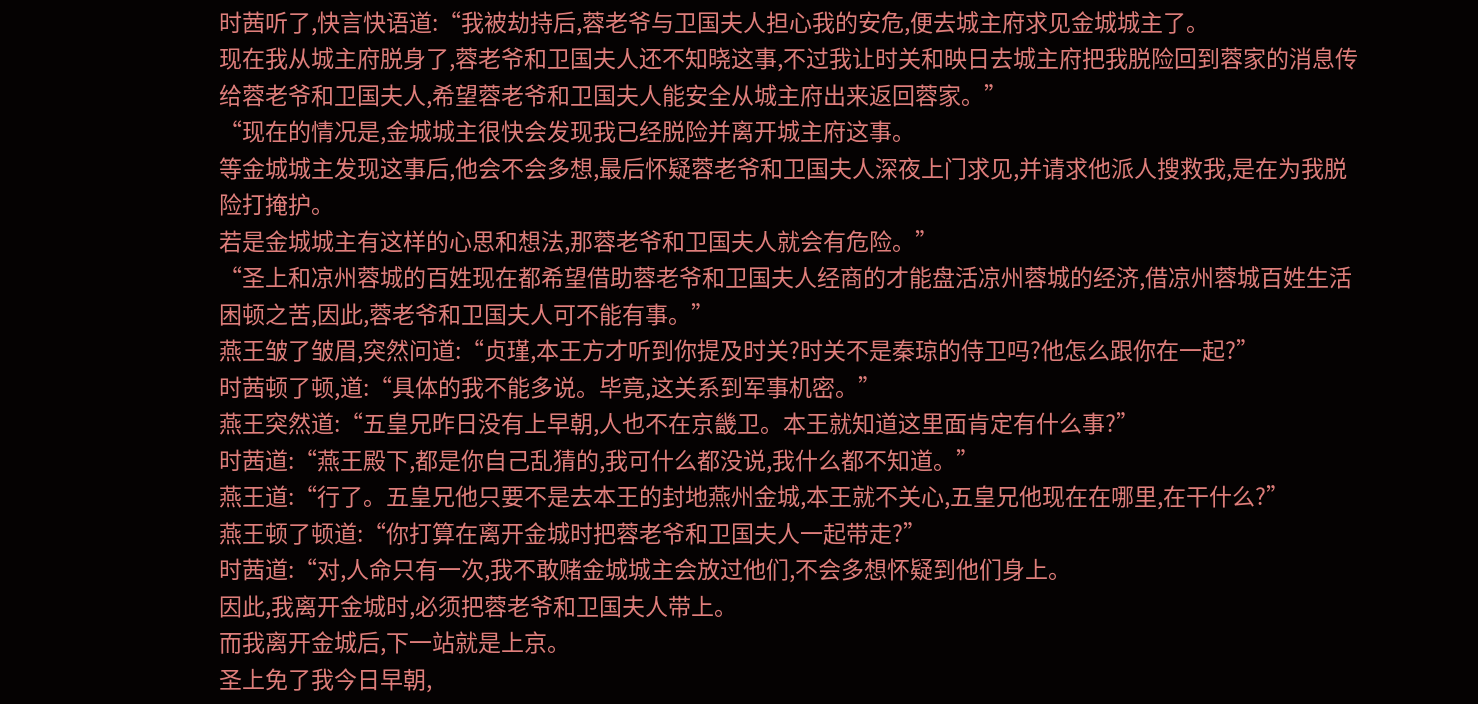时茜听了,快言快语道:“我被劫持后,蓉老爷与卫国夫人担心我的安危,便去城主府求见金城城主了。
现在我从城主府脱身了,蓉老爷和卫国夫人还不知晓这事,不过我让时关和映日去城主府把我脱险回到蓉家的消息传给蓉老爷和卫国夫人,希望蓉老爷和卫国夫人能安全从城主府出来返回蓉家。”
“现在的情况是,金城城主很快会发现我已经脱险并离开城主府这事。
等金城城主发现这事后,他会不会多想,最后怀疑蓉老爷和卫国夫人深夜上门求见,并请求他派人搜救我,是在为我脱险打掩护。
若是金城城主有这样的心思和想法,那蓉老爷和卫国夫人就会有危险。”
“圣上和凉州蓉城的百姓现在都希望借助蓉老爷和卫国夫人经商的才能盘活凉州蓉城的经济,借凉州蓉城百姓生活困顿之苦,因此,蓉老爷和卫国夫人可不能有事。”
燕王皱了皱眉,突然问道:“贞瑾,本王方才听到你提及时关?时关不是秦琼的侍卫吗?他怎么跟你在一起?”
时茜顿了顿,道:“具体的我不能多说。毕竟,这关系到军事机密。”
燕王突然道:“五皇兄昨日没有上早朝,人也不在京畿卫。本王就知道这里面肯定有什么事?”
时茜道:“燕王殿下,都是你自己乱猜的,我可什么都没说,我什么都不知道。”
燕王道:“行了。五皇兄他只要不是去本王的封地燕州金城,本王就不关心,五皇兄他现在在哪里,在干什么?”
燕王顿了顿道:“你打算在离开金城时把蓉老爷和卫国夫人一起带走?”
时茜道:“对,人命只有一次,我不敢赌金城城主会放过他们,不会多想怀疑到他们身上。
因此,我离开金城时,必须把蓉老爷和卫国夫人带上。
而我离开金城后,下一站就是上京。
圣上免了我今日早朝,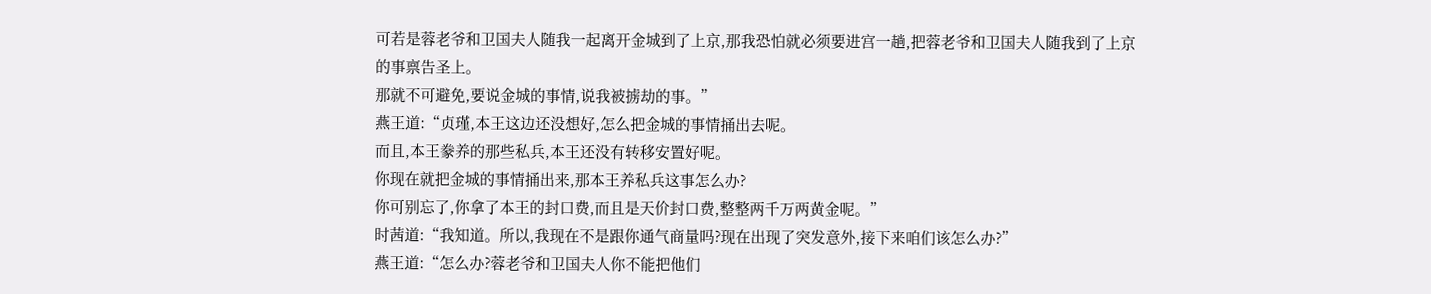可若是蓉老爷和卫国夫人随我一起离开金城到了上京,那我恐怕就必须要进宫一趟,把蓉老爷和卫国夫人随我到了上京的事禀告圣上。
那就不可避免,要说金城的事情,说我被掳劫的事。”
燕王道:“贞瑾,本王这边还没想好,怎么把金城的事情捅出去呢。
而且,本王豢养的那些私兵,本王还没有转移安置好呢。
你现在就把金城的事情捅出来,那本王养私兵这事怎么办?
你可别忘了,你拿了本王的封口费,而且是天价封口费,整整两千万两黄金呢。”
时茜道:“我知道。所以,我现在不是跟你通气商量吗?现在出现了突发意外,接下来咱们该怎么办?”
燕王道:“怎么办?蓉老爷和卫国夫人你不能把他们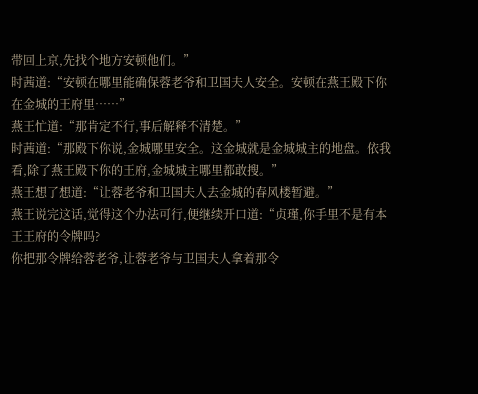带回上京,先找个地方安顿他们。”
时茜道:“安顿在哪里能确保蓉老爷和卫国夫人安全。安顿在燕王殿下你在金城的王府里……”
燕王忙道:“那肯定不行,事后解释不清楚。”
时茜道:“那殿下你说,金城哪里安全。这金城就是金城城主的地盘。依我看,除了燕王殿下你的王府,金城城主哪里都敢搜。”
燕王想了想道:“让蓉老爷和卫国夫人去金城的春风楼暂避。”
燕王说完这话,觉得这个办法可行,便继续开口道:“贞瑾,你手里不是有本王王府的令牌吗?
你把那令牌给蓉老爷,让蓉老爷与卫国夫人拿着那令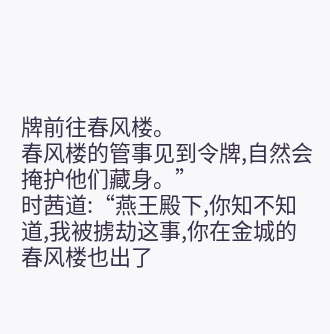牌前往春风楼。
春风楼的管事见到令牌,自然会掩护他们藏身。”
时茜道:“燕王殿下,你知不知道,我被掳劫这事,你在金城的春风楼也出了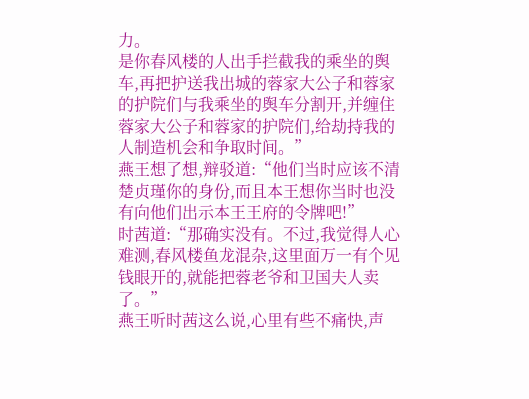力。
是你春风楼的人出手拦截我的乘坐的舆车,再把护送我出城的蓉家大公子和蓉家的护院们与我乘坐的舆车分割开,并缠住蓉家大公子和蓉家的护院们,给劫持我的人制造机会和争取时间。”
燕王想了想,辩驳道:“他们当时应该不清楚贞瑾你的身份,而且本王想你当时也没有向他们出示本王王府的令牌吧!”
时茜道:“那确实没有。不过,我觉得人心难测,春风楼鱼龙混杂,这里面万一有个见钱眼开的,就能把蓉老爷和卫国夫人卖了。”
燕王听时茜这么说,心里有些不痛快,声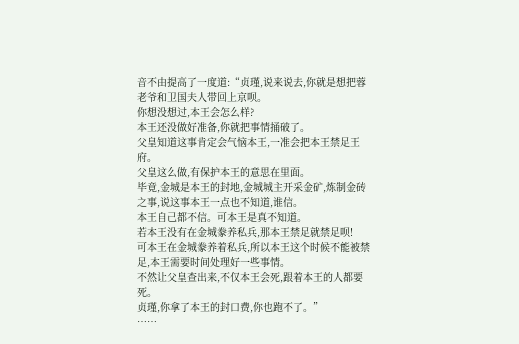音不由提高了一度道:“贞瑾,说来说去,你就是想把蓉老爷和卫国夫人带回上京呗。
你想没想过,本王会怎么样?
本王还没做好准备,你就把事情捅破了。
父皇知道这事肯定会气恼本王,一准会把本王禁足王府。
父皇这么做,有保护本王的意思在里面。
毕竟,金城是本王的封地,金城城主开采金矿,炼制金砖之事,说这事本王一点也不知道,谁信。
本王自己都不信。可本王是真不知道。
若本王没有在金城豢养私兵,那本王禁足就禁足呗!
可本王在金城豢养着私兵,所以本王这个时候不能被禁足,本王需要时间处理好一些事情。
不然让父皇查出来,不仅本王会死,跟着本王的人都要死。
贞瑾,你拿了本王的封口费,你也跑不了。”
……